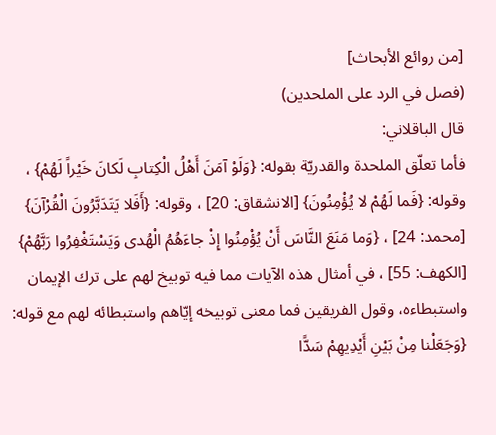[من روائع الأبحاث]
(فصل في الرد على الملحدين)
قال الباقلاني:
فأما تعلّق الملحدة والقدريّة بقوله: {وَلَوْ آمَنَ أَهْلُ الْكِتابِ لَكانَ خَيْراً لَهُمْ} ، وقوله: {فَما لَهُمْ لا يُؤْمِنُونَ} [الانشقاق: 20] ، وقوله: {أَفَلا يَتَدَبَّرُونَ الْقُرْآنَ} [محمد: 24] ، {وَما مَنَعَ النَّاسَ أَنْ يُؤْمِنُوا إِذْ جاءَهُمُ الْهُدى وَيَسْتَغْفِرُوا رَبَّهُمْ} [الكهف: 55] ، في أمثال هذه الآيات مما فيه توبيخ لهم على ترك الإيمان واستبطاءه، وقول الفريقين فما معنى توبيخه إيّاهم واستبطائه لهم مع قوله: {وَجَعَلْنا مِنْ بَيْنِ أَيْدِيهِمْ سَدًّا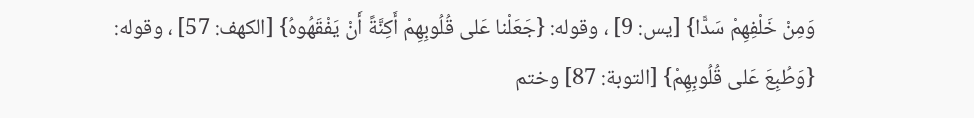وَمِنْ خَلْفِهِمْ سَدًّا} [يس: 9] ، وقوله: {جَعَلْنا عَلى قُلُوبِهِمْ أَكِنَّةً أَنْ يَفْقَهُوهُ} [الكهف: 57] ، وقوله: {وَطُبِعَ عَلى قُلُوبِهِمْ} [التوبة: 87] وختم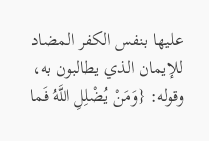عليها بنفس الكفر المضاد للإيمان الذي يطالبون به، وقوله: {وَمَنْ يُضْلِلِ اللَّهُ فَما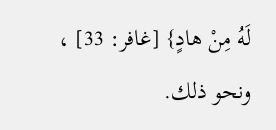لَهُ مِنْ هادٍ} [غافر: 33] ، ونحو ذلك.